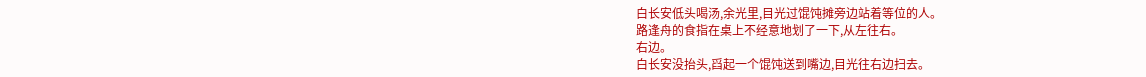白长安低头喝汤,余光里,目光过馄饨摊旁边站着等位的人。
路逢舟的食指在桌上不经意地划了一下,从左往右。
右边。
白长安没抬头,舀起一个馄饨送到嘴边,目光往右边扫去。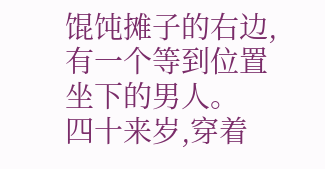馄饨摊子的右边,有一个等到位置坐下的男人。
四十来岁,穿着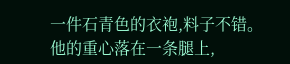一件石青色的衣袍,料子不错。
他的重心落在一条腿上,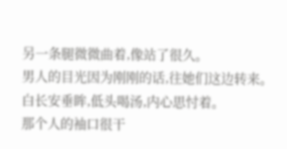另一条腿微微曲着,像站了很久。
男人的目光因为刚刚的话,往她们这边转来。
白长安垂眸,低头喝汤,内心思忖着。
那个人的袖口很干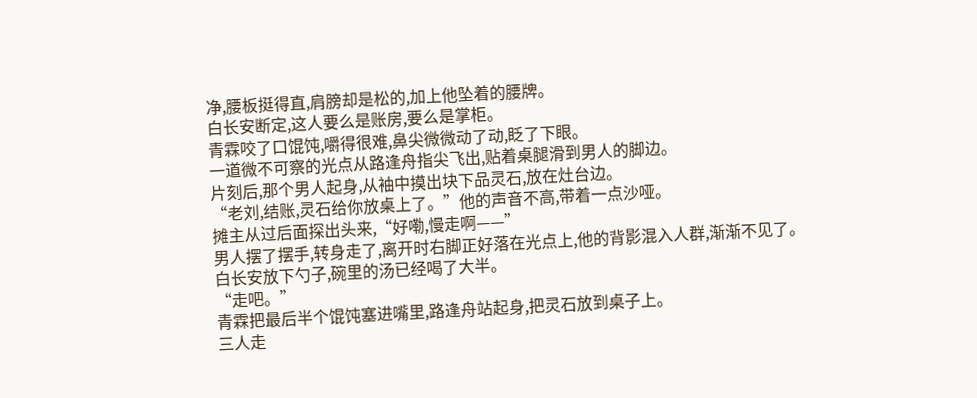净,腰板挺得直,肩膀却是松的,加上他坠着的腰牌。
白长安断定,这人要么是账房,要么是掌柜。
青霖咬了口馄饨,嚼得很难,鼻尖微微动了动,眨了下眼。
一道微不可察的光点从路逢舟指尖飞出,贴着桌腿滑到男人的脚边。
片刻后,那个男人起身,从袖中摸出块下品灵石,放在灶台边。
“老刘,结账,灵石给你放桌上了。”他的声音不高,带着一点沙哑。
摊主从过后面探出头来,“好嘞,慢走啊——”
男人摆了摆手,转身走了,离开时右脚正好落在光点上,他的背影混入人群,渐渐不见了。
白长安放下勺子,碗里的汤已经喝了大半。
“走吧。”
青霖把最后半个馄饨塞进嘴里,路逢舟站起身,把灵石放到桌子上。
三人走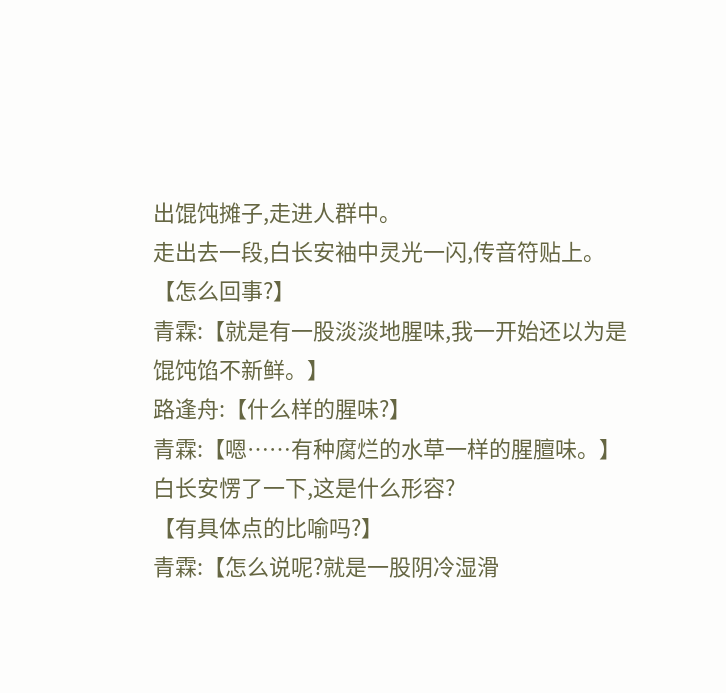出馄饨摊子,走进人群中。
走出去一段,白长安袖中灵光一闪,传音符贴上。
【怎么回事?】
青霖:【就是有一股淡淡地腥味,我一开始还以为是馄饨馅不新鲜。】
路逢舟:【什么样的腥味?】
青霖:【嗯……有种腐烂的水草一样的腥膻味。】
白长安愣了一下,这是什么形容?
【有具体点的比喻吗?】
青霖:【怎么说呢?就是一股阴冷湿滑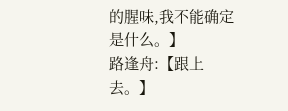的腥味,我不能确定是什么。】
路逢舟:【跟上去。】